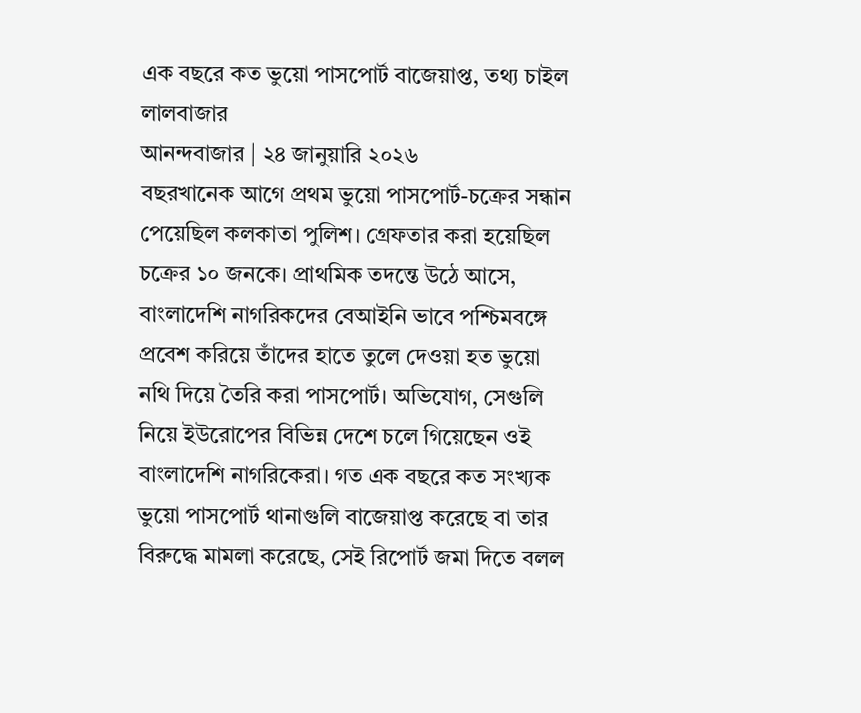এক বছরে কত ভুয়ো পাসপোর্ট বাজেয়াপ্ত, তথ্য চাইল লালবাজার
আনন্দবাজার | ২৪ জানুয়ারি ২০২৬
বছরখানেক আগে প্রথম ভুয়ো পাসপোর্ট-চক্রের সন্ধান পেয়েছিল কলকাতা পুলিশ। গ্রেফতার করা হয়েছিল চক্রের ১০ জনকে। প্রাথমিক তদন্তে উঠে আসে, বাংলাদেশি নাগরিকদের বেআইনি ভাবে পশ্চিমবঙ্গে প্রবেশ করিয়ে তাঁদের হাতে তুলে দেওয়া হত ভুয়ো নথি দিয়ে তৈরি করা পাসপোর্ট। অভিযোগ, সেগুলি নিয়ে ইউরোপের বিভিন্ন দেশে চলে গিয়েছেন ওই বাংলাদেশি নাগরিকেরা। গত এক বছরে কত সংখ্যক ভুয়ো পাসপোর্ট থানাগুলি বাজেয়াপ্ত করেছে বা তার বিরুদ্ধে মামলা করেছে, সেই রিপোর্ট জমা দিতে বলল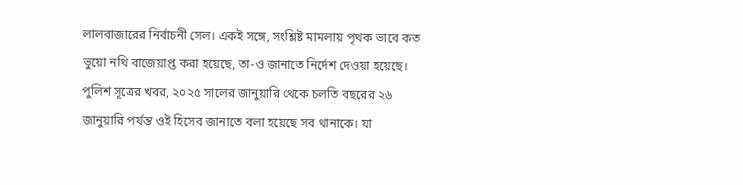লালবাজারের নির্বাচনী সেল। একই সঙ্গে, সংশ্লিষ্ট মামলায় পৃথক ভাবে কত ভুয়ো নথি বাজেয়াপ্ত করা হয়েছে, তা-ও জানাতে নির্দেশ দেওয়া হয়েছে।
পুলিশ সূত্রের খবর, ২০২৫ সালের জানুয়ারি থেকে চলতি বছরের ২৬ জানুয়ারি পর্যন্ত ওই হিসেব জানাতে বলা হয়েছে সব থানাকে। যা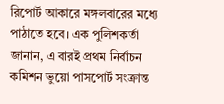রিপোর্ট আকারে মঙ্গলবারের মধ্যে পাঠাতে হবে। এক পুলিশকর্তা জানান, এ বারই প্রথম নির্বাচন কমিশন ভুয়ো পাসপোর্ট সংক্রান্ত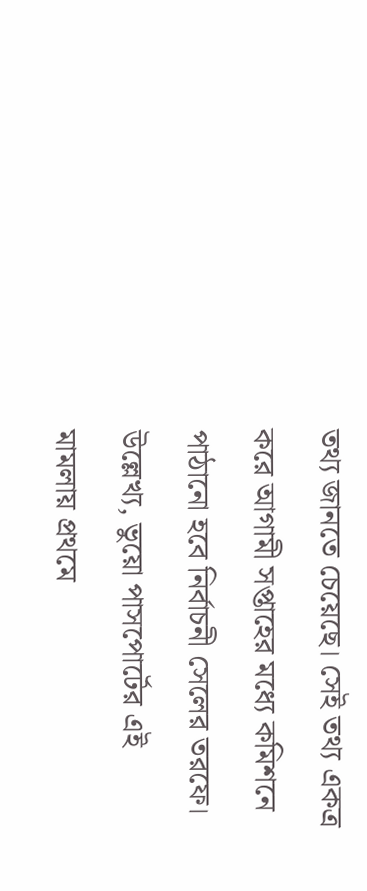তথ্য জানতে চেয়েছে। সেই তথ্য একত্র করে আগামী সপ্তাহের মধ্যে কমিশনে পাঠানো হবে নির্বাচনী সেলের তরফে।
উল্লেখ্য, ভুয়ো পাসপোর্টের এই মামলায় প্রথমে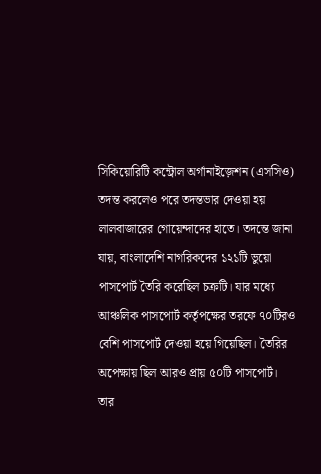সিকিয়োরিটি কন্ট্রোল অর্গানাইজ়েশন (এসসিও) তদন্ত করলেও পরে তদন্তভার দেওয়া হয় লালবাজারের গোয়েন্দাদের হাতে। তদন্তে জানা যায়, বাংলাদেশি নাগরিকদের ১২১টি ভুয়ো পাসপোর্ট তৈরি করেছিল চক্রটি। যার মধ্যে আঞ্চলিক পাসপোর্ট কর্তৃপক্ষের তরফে ৭০টিরও বেশি পাসপোর্ট দেওয়া হয়ে গিয়েছিল। তৈরির অপেক্ষায় ছিল আরও প্রায় ৫০টি পাসপোর্ট। তার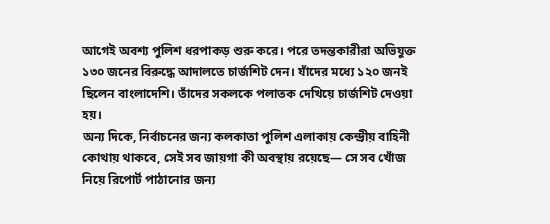আগেই অবশ্য পুলিশ ধরপাকড় শুরু করে। পরে তদন্তকারীরা অভিযুক্ত ১৩০ জনের বিরুদ্ধে আদালতে চার্জশিট দেন। যাঁদের মধ্যে ১২০ জনই ছিলেন বাংলাদেশি। তাঁদের সকলকে পলাতক দেখিয়ে চার্জশিট দেওয়া হয়।
অন্য দিকে, নির্বাচনের জন্য কলকাতা পুলিশ এলাকায় কেন্দ্রীয় বাহিনী কোথায় থাকবে, সেই সব জায়গা কী অবস্থায় রয়েছে— সে সব খোঁজ নিয়ে রিপোর্ট পাঠানোর জন্য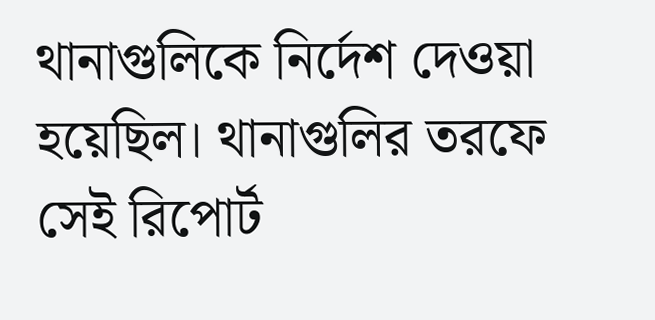থানাগুলিকে নির্দেশ দেওয়া হয়েছিল। থানাগুলির তরফে সেই রিপোর্ট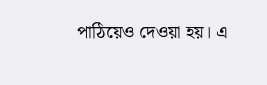পাঠিয়েও দেওয়া হয়। এ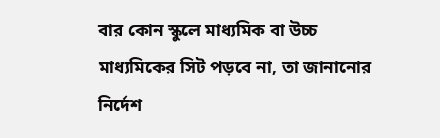বার কোন স্কুলে মাধ্যমিক বা উচ্চ মাধ্যমিকের সিট পড়বে না, তা জানানোর নির্দেশ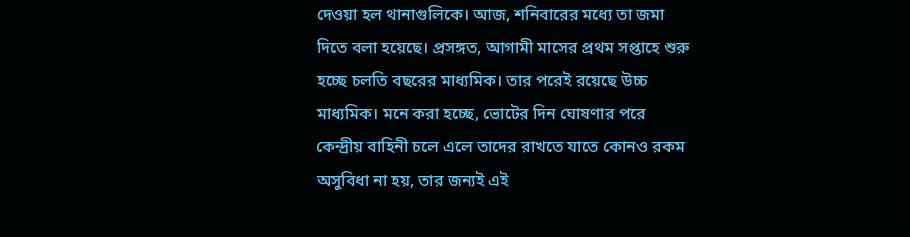দেওয়া হল থানাগুলিকে। আজ, শনিবারের মধ্যে তা জমা দিতে বলা হয়েছে। প্রসঙ্গত, আগামী মাসের প্রথম সপ্তাহে শুরু হচ্ছে চলতি বছরের মাধ্যমিক। তার পরেই রয়েছে উচ্চ মাধ্যমিক। মনে করা হচ্ছে, ভোটের দিন ঘোষণার পরে কেন্দ্রীয় বাহিনী চলে এলে তাদের রাখতে যাতে কোনও রকম অসুবিধা না হয়, তার জন্যই এই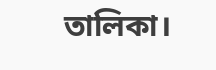তালিকা।